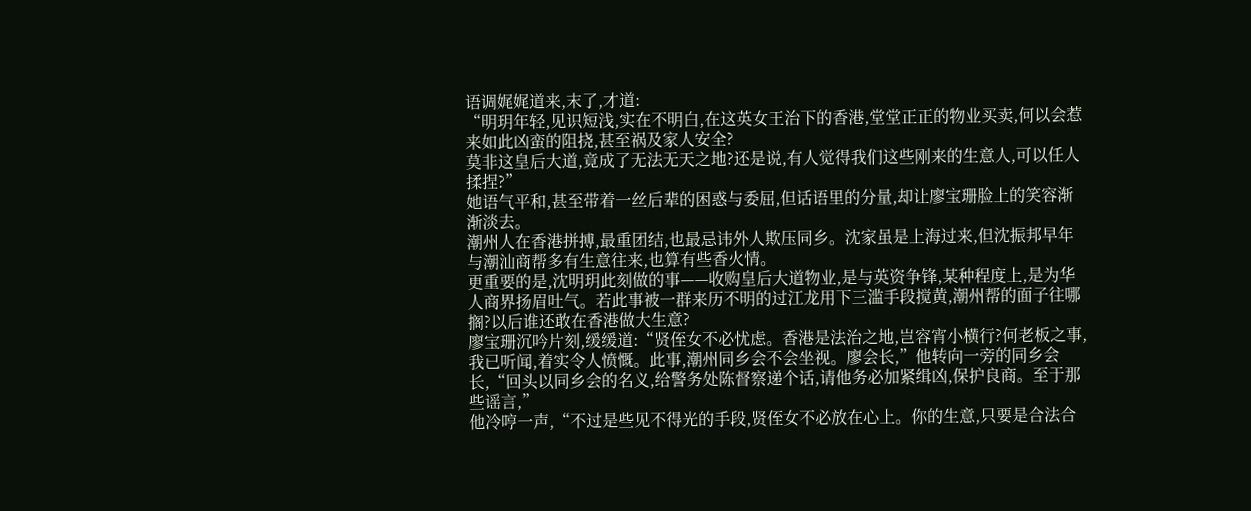语调娓娓道来,末了,才道:
“明玥年轻,见识短浅,实在不明白,在这英女王治下的香港,堂堂正正的物业买卖,何以会惹来如此凶蛮的阻挠,甚至祸及家人安全?
莫非这皇后大道,竟成了无法无天之地?还是说,有人觉得我们这些刚来的生意人,可以任人揉捏?”
她语气平和,甚至带着一丝后辈的困惑与委屈,但话语里的分量,却让廖宝珊脸上的笑容渐渐淡去。
潮州人在香港拼搏,最重团结,也最忌讳外人欺压同乡。沈家虽是上海过来,但沈振邦早年与潮汕商帮多有生意往来,也算有些香火情。
更重要的是,沈明玥此刻做的事——收购皇后大道物业,是与英资争锋,某种程度上,是为华人商界扬眉吐气。若此事被一群来历不明的过江龙用下三滥手段搅黄,潮州帮的面子往哪搁?以后谁还敢在香港做大生意?
廖宝珊沉吟片刻,缓缓道:“贤侄女不必忧虑。香港是法治之地,岂容宵小横行?何老板之事,我已听闻,着实令人愤慨。此事,潮州同乡会不会坐视。廖会长,”他转向一旁的同乡会长,“回头以同乡会的名义,给警务处陈督察递个话,请他务必加紧缉凶,保护良商。至于那些谣言,”
他冷哼一声,“不过是些见不得光的手段,贤侄女不必放在心上。你的生意,只要是合法合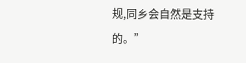规,同乡会自然是支持的。”